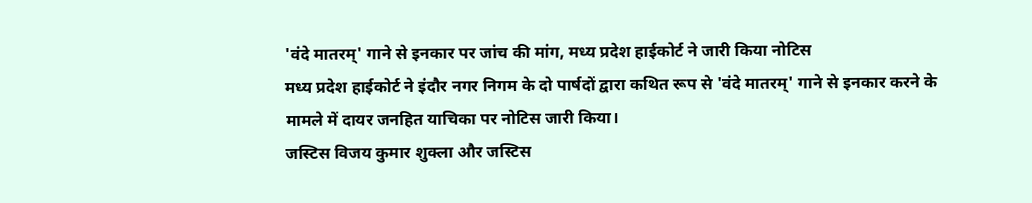'वंदे मातरम्' गाने से इनकार पर जांच की मांग, मध्य प्रदेश हाईकोर्ट ने जारी किया नोटिस
मध्य प्रदेश हाईकोर्ट ने इंदौर नगर निगम के दो पार्षदों द्वारा कथित रूप से 'वंदे मातरम्' गाने से इनकार करने के मामले में दायर जनहित याचिका पर नोटिस जारी किया।
जस्टिस विजय कुमार शुक्ला और जस्टिस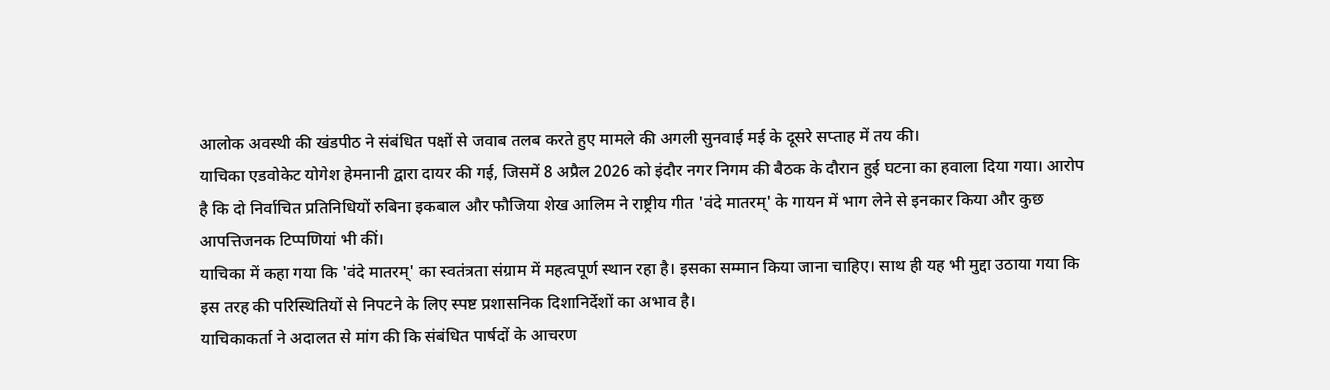आलोक अवस्थी की खंडपीठ ने संबंधित पक्षों से जवाब तलब करते हुए मामले की अगली सुनवाई मई के दूसरे सप्ताह में तय की।
याचिका एडवोकेट योगेश हेमनानी द्वारा दायर की गई, जिसमें 8 अप्रैल 2026 को इंदौर नगर निगम की बैठक के दौरान हुई घटना का हवाला दिया गया। आरोप है कि दो निर्वाचित प्रतिनिधियों रुबिना इकबाल और फौजिया शेख आलिम ने राष्ट्रीय गीत 'वंदे मातरम्' के गायन में भाग लेने से इनकार किया और कुछ आपत्तिजनक टिप्पणियां भी कीं।
याचिका में कहा गया कि 'वंदे मातरम्' का स्वतंत्रता संग्राम में महत्वपूर्ण स्थान रहा है। इसका सम्मान किया जाना चाहिए। साथ ही यह भी मुद्दा उठाया गया कि इस तरह की परिस्थितियों से निपटने के लिए स्पष्ट प्रशासनिक दिशानिर्देशों का अभाव है।
याचिकाकर्ता ने अदालत से मांग की कि संबंधित पार्षदों के आचरण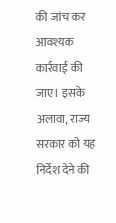की जांच कर आवश्यक कार्रवाई की जाए। इसके अलावा, राज्य सरकार को यह निर्देश देने की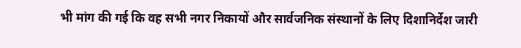भी मांग की गई कि वह सभी नगर निकायों और सार्वजनिक संस्थानों के लिए दिशानिर्देश जारी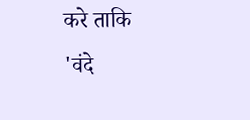करे ताकि 'वंदे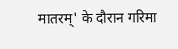मातरम्' के दौरान गरिमा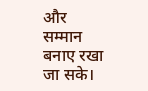और सम्मान बनाए रखा जा सके।